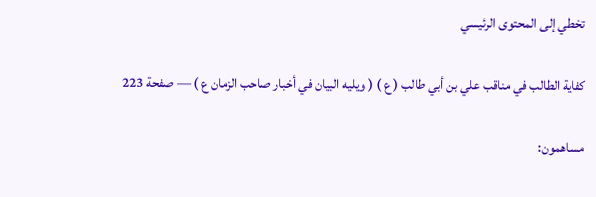تخطي إلى المحتوى الرئيسي

كفاية الطالب في مناقب علي بن أبي طالب ( ع ) ( ويليه البيان في أخبار صاحب الزمان ع ) — صفحة 223

مساهمون: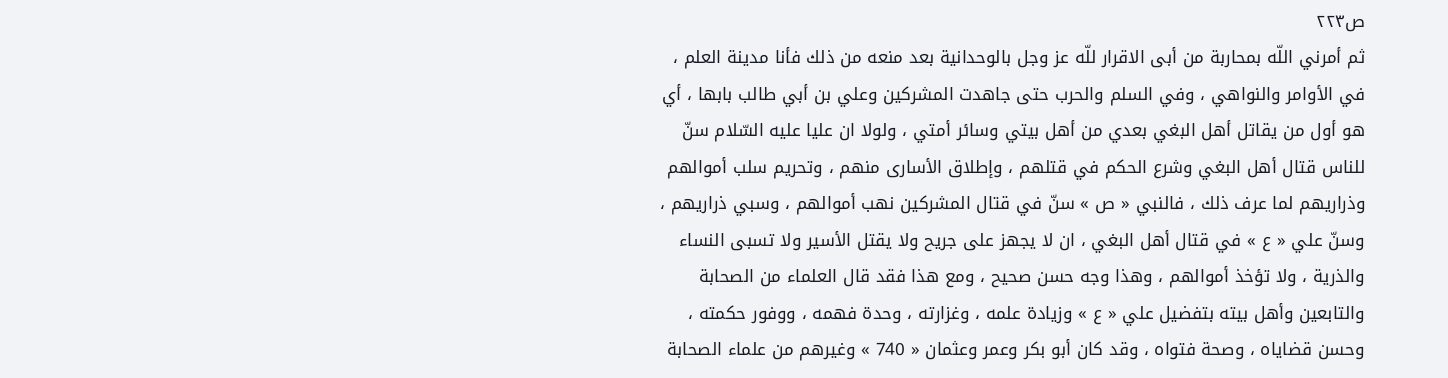ص٢٢٣
ثم أمرني اللّه بمحاربة من أبى الاقرار للّه عز وجل بالوحدانية بعد منعه من ذلك فأنا مدينة العلم ، في الأوامر والنواهي ، وفي السلم والحرب حتى جاهدت المشركين وعلي بن أبي طالب بابها ، أي هو أول من يقاتل أهل البغي بعدي من أهل بيتي وسائر أمتي ، ولولا ان عليا عليه السّلام سنّ للناس قتال أهل البغي وشرع الحكم في قتلهم ، وإطلاق الأسارى منهم ، وتحريم سلب أموالهم وذراريهم لما عرف ذلك ، فالنبي « ص » سنّ في قتال المشركين نهب أموالهم ، وسبي ذراريهم ، وسنّ علي « ع » في قتال أهل البغي ، ان لا يجهز على جريح ولا يقتل الأسير ولا تسبى النساء والذرية ، ولا تؤخذ أموالهم ، وهذا وجه حسن صحيح ، ومع هذا فقد قال العلماء من الصحابة والتابعين وأهل بيته بتفضيل علي « ع » وزيادة علمه ، وغزارته ، وحدة فهمه ، ووفور حكمته ، وحسن قضاياه ، وصحة فتواه ، وقد كان أبو بكر وعمر وعثمان « 740 » وغيرهم من علماء الصحابة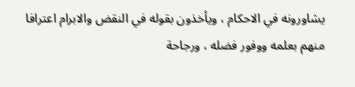يشاورونه في الاحكام ، ويأخذون بقوله في النقض والابرام اعترافا منهم بعلمه ووفور فضله ، ورجاحة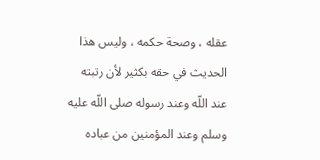عقله ، وصحة حكمه ، وليس هذا الحديث في حقه بكثير لأن رتبته عند اللّه وعند رسوله صلى اللّه عليه وسلم وعند المؤمنين من عباده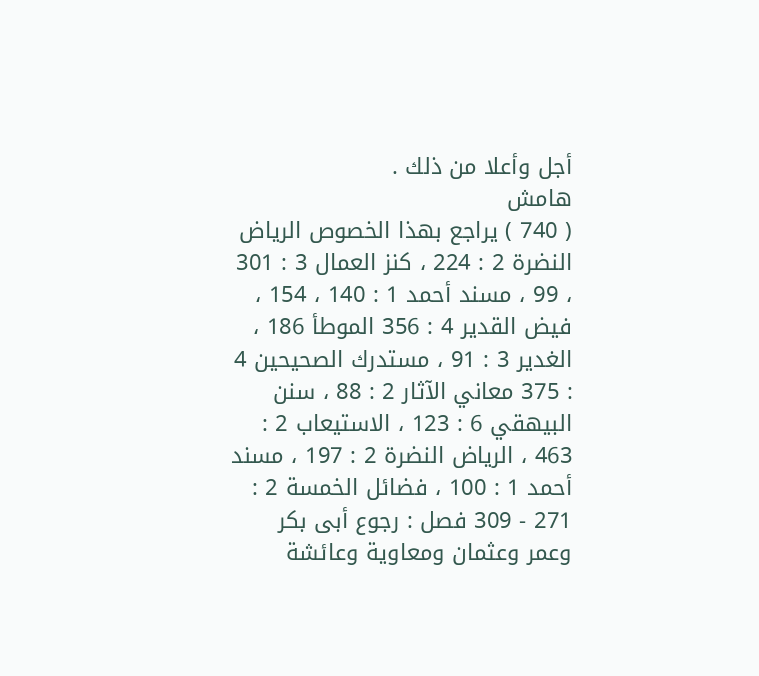أجل وأعلا من ذلك .
هامش
( 740 ) يراجع بهذا الخصوص الرياض النضرة 2 : 224 ، كنز العمال 3 : 301 ، 99 ، مسند أحمد 1 : 140 ، 154 ، فيض القدير 4 : 356 الموطأ 186 ، الغدير 3 : 91 ، مستدرك الصحيحين 4 : 375 معاني الآثار 2 : 88 ، سنن البيهقي 6 : 123 ، الاستيعاب 2 : 463 ، الرياض النضرة 2 : 197 ، مسند أحمد 1 : 100 ، فضائل الخمسة 2 : 271 - 309 فصل : رجوع أبى بكر وعمر وعثمان ومعاوية وعائشة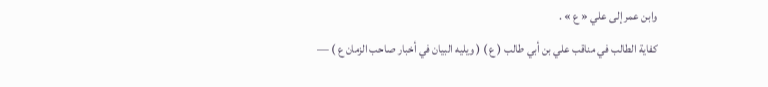وابن عمر إلى علي « ع » .
كفاية الطالب في مناقب علي بن أبي طالب ( ع ) ( ويليه البيان في أخبار صاحب الزمان ع ) —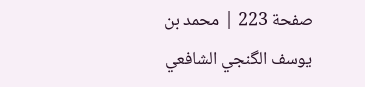صفحة 223 | محمد بن يوسف الگنجي الشافعي